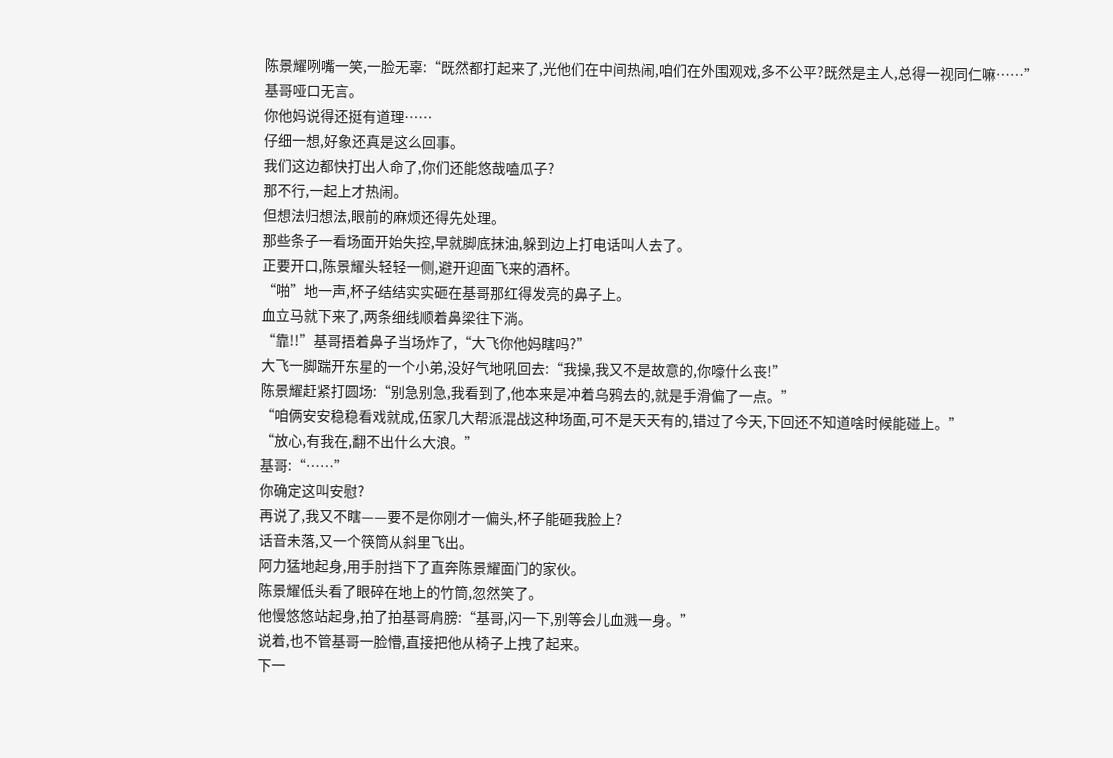陈景耀咧嘴一笑,一脸无辜:“既然都打起来了,光他们在中间热闹,咱们在外围观戏,多不公平?既然是主人,总得一视同仁嘛……”
基哥哑口无言。
你他妈说得还挺有道理……
仔细一想,好象还真是这么回事。
我们这边都快打出人命了,你们还能悠哉嗑瓜子?
那不行,一起上才热闹。
但想法归想法,眼前的麻烦还得先处理。
那些条子一看场面开始失控,早就脚底抹油,躲到边上打电话叫人去了。
正要开口,陈景耀头轻轻一侧,避开迎面飞来的酒杯。
“啪”地一声,杯子结结实实砸在基哥那红得发亮的鼻子上。
血立马就下来了,两条细线顺着鼻梁往下淌。
“靠!!”基哥捂着鼻子当场炸了,“大飞你他妈瞎吗?”
大飞一脚踹开东星的一个小弟,没好气地吼回去:“我操,我又不是故意的,你嚎什么丧!”
陈景耀赶紧打圆场:“别急别急,我看到了,他本来是冲着乌鸦去的,就是手滑偏了一点。”
“咱俩安安稳稳看戏就成,伍家几大帮派混战这种场面,可不是天天有的,错过了今天,下回还不知道啥时候能碰上。”
“放心,有我在,翻不出什么大浪。”
基哥:“……”
你确定这叫安慰?
再说了,我又不瞎——要不是你刚才一偏头,杯子能砸我脸上?
话音未落,又一个筷筒从斜里飞出。
阿力猛地起身,用手肘挡下了直奔陈景耀面门的家伙。
陈景耀低头看了眼碎在地上的竹筒,忽然笑了。
他慢悠悠站起身,拍了拍基哥肩膀:“基哥,闪一下,别等会儿血溅一身。”
说着,也不管基哥一脸懵,直接把他从椅子上拽了起来。
下一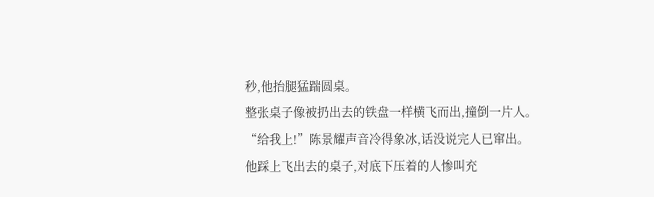秒,他抬腿猛踹圆桌。
整张桌子像被扔出去的铁盘一样横飞而出,撞倒一片人。
“给我上!”陈景耀声音冷得象冰,话没说完人已窜出。
他踩上飞出去的桌子,对底下压着的人惨叫充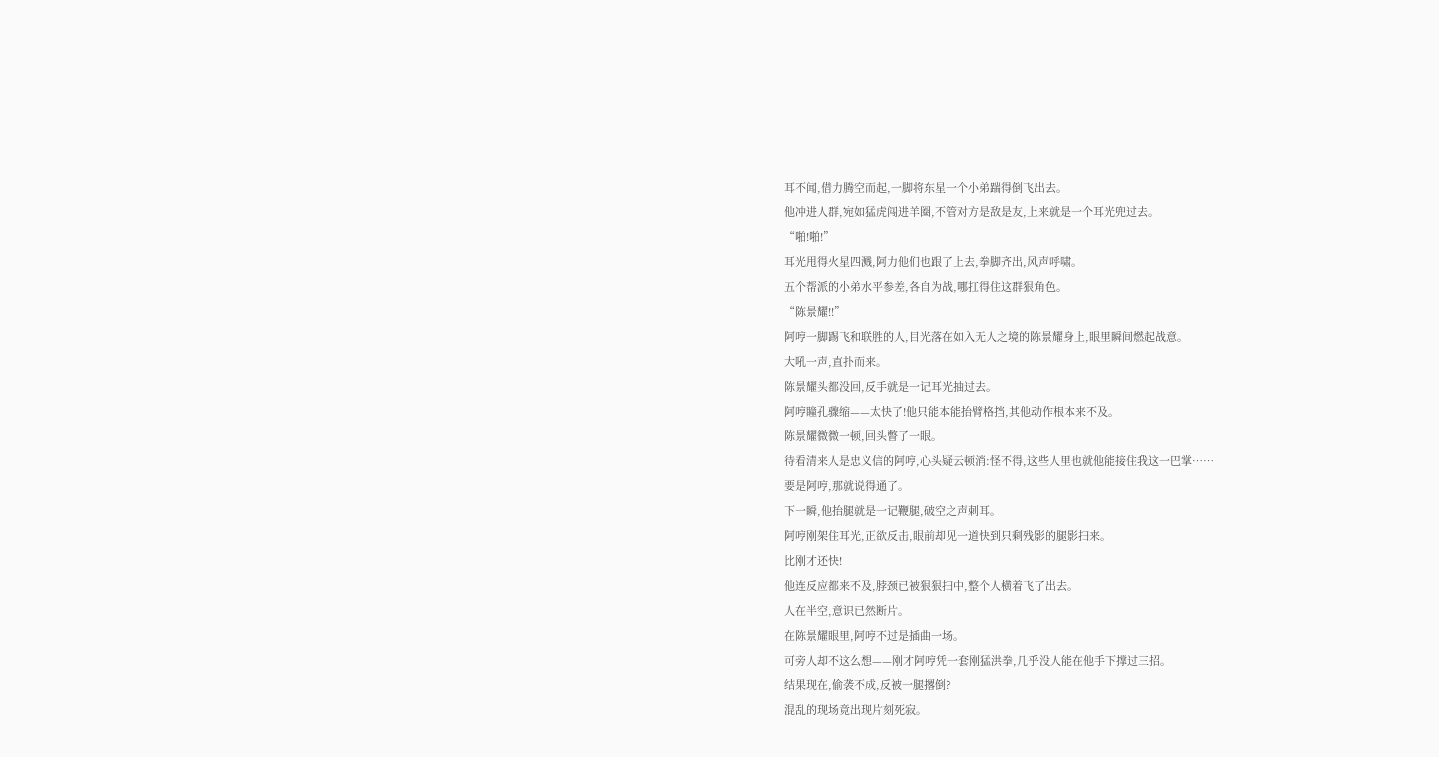耳不闻,借力腾空而起,一脚将东星一个小弟踹得倒飞出去。
他冲进人群,宛如猛虎闯进羊圈,不管对方是敌是友,上来就是一个耳光兜过去。
“啪!啪!”
耳光甩得火星四溅,阿力他们也跟了上去,拳脚齐出,风声呼啸。
五个帮派的小弟水平参差,各自为战,哪扛得住这群狠角色。
“陈景耀!!”
阿哼一脚踢飞和联胜的人,目光落在如入无人之境的陈景耀身上,眼里瞬间燃起战意。
大吼一声,直扑而来。
陈景耀头都没回,反手就是一记耳光抽过去。
阿哼瞳孔骤缩——太快了!他只能本能抬臂格挡,其他动作根本来不及。
陈景耀微微一顿,回头瞥了一眼。
待看清来人是忠义信的阿哼,心头疑云顿消:怪不得,这些人里也就他能接住我这一巴掌……
要是阿哼,那就说得通了。
下一瞬,他抬腿就是一记鞭腿,破空之声刺耳。
阿哼刚架住耳光,正欲反击,眼前却见一道快到只剩残影的腿影扫来。
比刚才还快!
他连反应都来不及,脖颈已被狠狠扫中,整个人横着飞了出去。
人在半空,意识已然断片。
在陈景耀眼里,阿哼不过是插曲一场。
可旁人却不这么想——刚才阿哼凭一套刚猛洪拳,几乎没人能在他手下撑过三招。
结果现在,偷袭不成,反被一腿撂倒?
混乱的现场竟出现片刻死寂。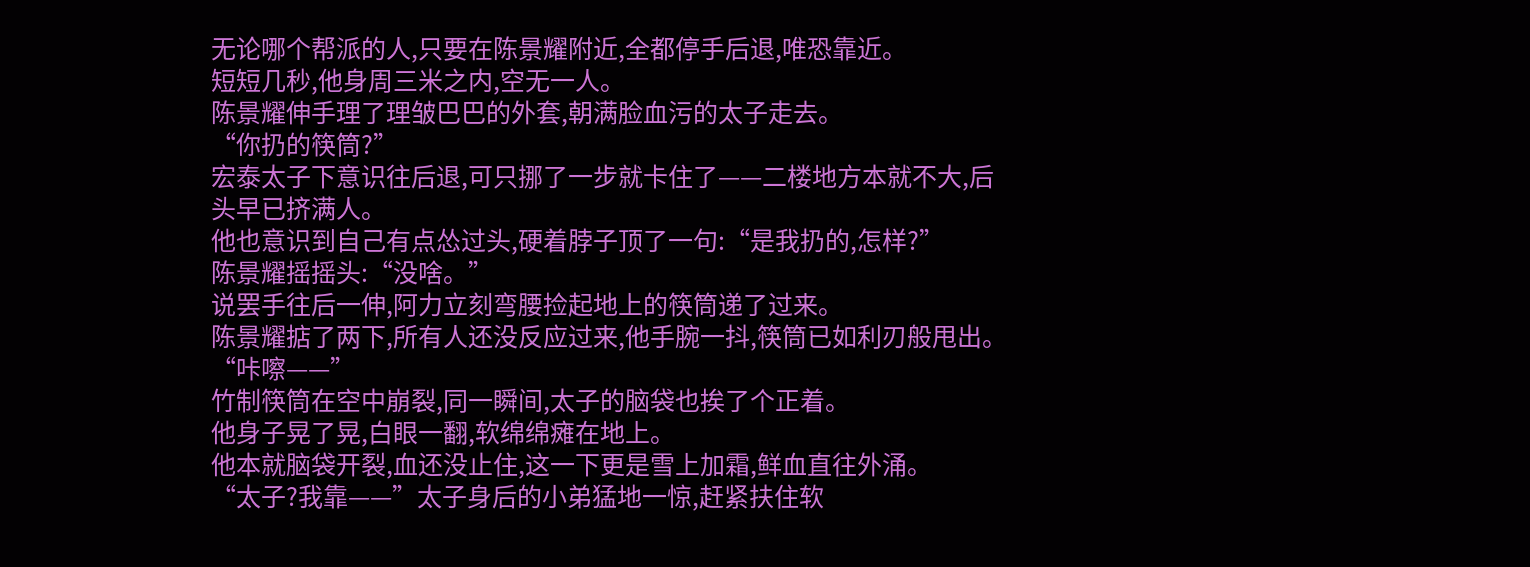无论哪个帮派的人,只要在陈景耀附近,全都停手后退,唯恐靠近。
短短几秒,他身周三米之内,空无一人。
陈景耀伸手理了理皱巴巴的外套,朝满脸血污的太子走去。
“你扔的筷筒?”
宏泰太子下意识往后退,可只挪了一步就卡住了——二楼地方本就不大,后头早已挤满人。
他也意识到自己有点怂过头,硬着脖子顶了一句:“是我扔的,怎样?”
陈景耀摇摇头:“没啥。”
说罢手往后一伸,阿力立刻弯腰捡起地上的筷筒递了过来。
陈景耀掂了两下,所有人还没反应过来,他手腕一抖,筷筒已如利刃般甩出。
“咔嚓——”
竹制筷筒在空中崩裂,同一瞬间,太子的脑袋也挨了个正着。
他身子晃了晃,白眼一翻,软绵绵瘫在地上。
他本就脑袋开裂,血还没止住,这一下更是雪上加霜,鲜血直往外涌。
“太子?我靠——”太子身后的小弟猛地一惊,赶紧扶住软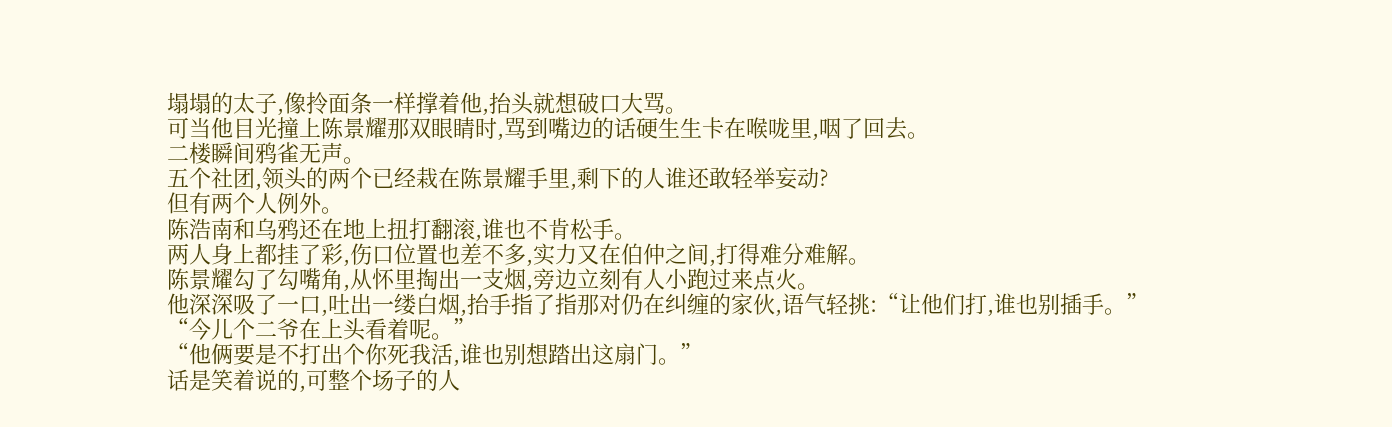塌塌的太子,像拎面条一样撑着他,抬头就想破口大骂。
可当他目光撞上陈景耀那双眼睛时,骂到嘴边的话硬生生卡在喉咙里,咽了回去。
二楼瞬间鸦雀无声。
五个社团,领头的两个已经栽在陈景耀手里,剩下的人谁还敢轻举妄动?
但有两个人例外。
陈浩南和乌鸦还在地上扭打翻滚,谁也不肯松手。
两人身上都挂了彩,伤口位置也差不多,实力又在伯仲之间,打得难分难解。
陈景耀勾了勾嘴角,从怀里掏出一支烟,旁边立刻有人小跑过来点火。
他深深吸了一口,吐出一缕白烟,抬手指了指那对仍在纠缠的家伙,语气轻挑:“让他们打,谁也别插手。”
“今儿个二爷在上头看着呢。”
“他俩要是不打出个你死我活,谁也别想踏出这扇门。”
话是笑着说的,可整个场子的人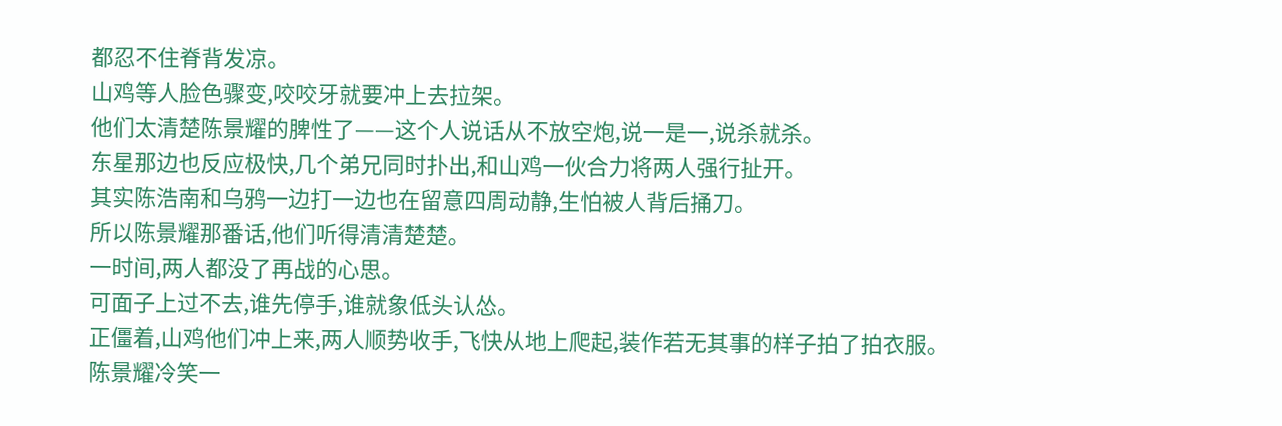都忍不住脊背发凉。
山鸡等人脸色骤变,咬咬牙就要冲上去拉架。
他们太清楚陈景耀的脾性了——这个人说话从不放空炮,说一是一,说杀就杀。
东星那边也反应极快,几个弟兄同时扑出,和山鸡一伙合力将两人强行扯开。
其实陈浩南和乌鸦一边打一边也在留意四周动静,生怕被人背后捅刀。
所以陈景耀那番话,他们听得清清楚楚。
一时间,两人都没了再战的心思。
可面子上过不去,谁先停手,谁就象低头认怂。
正僵着,山鸡他们冲上来,两人顺势收手,飞快从地上爬起,装作若无其事的样子拍了拍衣服。
陈景耀冷笑一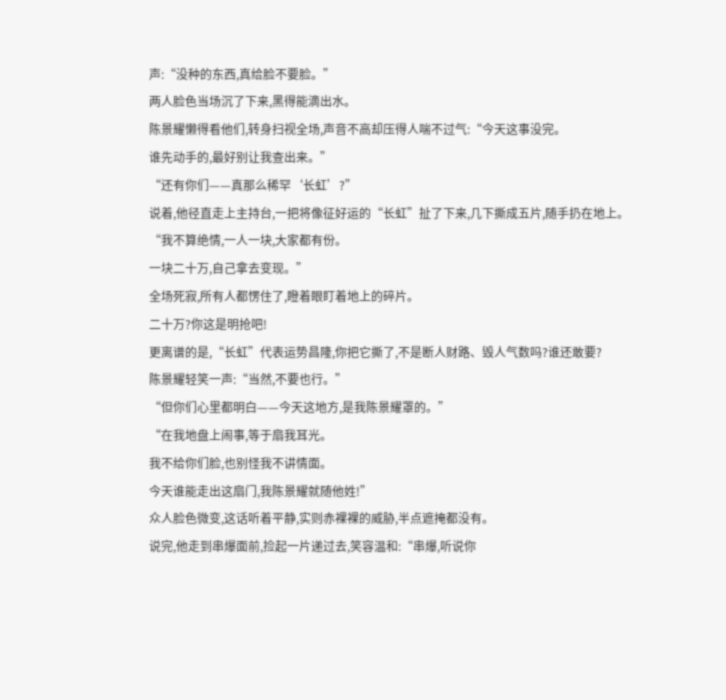声:“没种的东西,真给脸不要脸。”
两人脸色当场沉了下来,黑得能滴出水。
陈景耀懒得看他们,转身扫视全场,声音不高却压得人喘不过气:“今天这事没完。
谁先动手的,最好别让我查出来。”
“还有你们——真那么稀罕‘长虹’?”
说着,他径直走上主持台,一把将像征好运的“长虹”扯了下来,几下撕成五片,随手扔在地上。
“我不算绝情,一人一块,大家都有份。
一块二十万,自己拿去变现。”
全场死寂,所有人都愣住了,瞪着眼盯着地上的碎片。
二十万?你这是明抢吧!
更离谱的是,“长虹”代表运势昌隆,你把它撕了,不是断人财路、毁人气数吗?谁还敢要?
陈景耀轻笑一声:“当然,不要也行。”
“但你们心里都明白——今天这地方,是我陈景耀罩的。”
“在我地盘上闹事,等于扇我耳光。
我不给你们脸,也别怪我不讲情面。
今天谁能走出这扇门,我陈景耀就随他姓!”
众人脸色微变,这话听着平静,实则赤裸裸的威胁,半点遮掩都没有。
说完,他走到串爆面前,捡起一片递过去,笑容温和:“串爆,听说你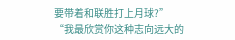要带着和联胜打上月球?”
“我最欣赏你这种志向远大的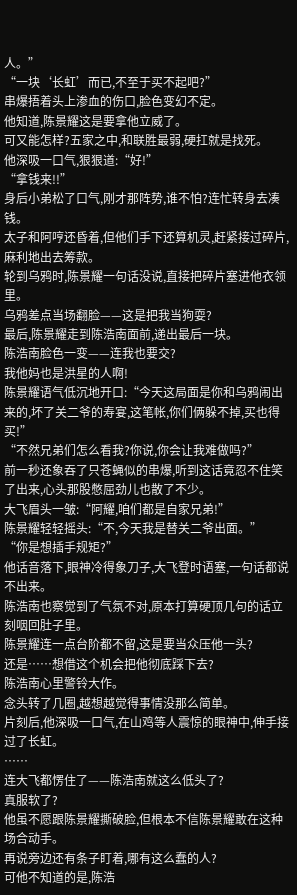人。”
“一块‘长虹’而已,不至于买不起吧?”
串爆捂着头上渗血的伤口,脸色变幻不定。
他知道,陈景耀这是要拿他立威了。
可又能怎样?五家之中,和联胜最弱,硬扛就是找死。
他深吸一口气,狠狠道:“好!”
“拿钱来!!”
身后小弟松了口气,刚才那阵势,谁不怕?连忙转身去凑钱。
太子和阿哼还昏着,但他们手下还算机灵,赶紧接过碎片,麻利地出去筹款。
轮到乌鸦时,陈景耀一句话没说,直接把碎片塞进他衣领里。
乌鸦差点当场翻脸——这是把我当狗耍?
最后,陈景耀走到陈浩南面前,递出最后一块。
陈浩南脸色一变——连我也要交?
我他妈也是洪星的人啊!
陈景耀语气低沉地开口:“今天这局面是你和乌鸦闹出来的,坏了关二爷的寿宴,这笔帐,你们俩躲不掉,买也得买!”
“不然兄弟们怎么看我?你说,你会让我难做吗?”
前一秒还象吞了只苍蝇似的串爆,听到这话竟忍不住笑了出来,心头那股憋屈劲儿也散了不少。
大飞眉头一皱:“阿耀,咱们都是自家兄弟!”
陈景耀轻轻摇头:“不,今天我是替关二爷出面。”
“你是想插手规矩?”
他话音落下,眼神冷得象刀子,大飞登时语塞,一句话都说不出来。
陈浩南也察觉到了气氛不对,原本打算硬顶几句的话立刻咽回肚子里。
陈景耀连一点台阶都不留,这是要当众压他一头?
还是……想借这个机会把他彻底踩下去?
陈浩南心里警铃大作。
念头转了几圈,越想越觉得事情没那么简单。
片刻后,他深吸一口气,在山鸡等人震惊的眼神中,伸手接过了长虹。
……
连大飞都愣住了——陈浩南就这么低头了?
真服软了?
他虽不愿跟陈景耀撕破脸,但根本不信陈景耀敢在这种场合动手。
再说旁边还有条子盯着,哪有这么蠢的人?
可他不知道的是,陈浩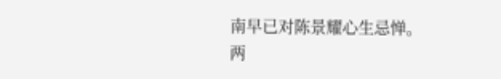南早已对陈景耀心生忌惮。
两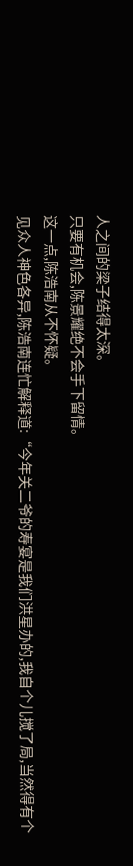人之间的梁子结得太深。
只要有机会,陈景耀绝不会手下留情。
这一点,陈浩南从不怀疑。
见众人神色各异,陈浩南连忙解释道:“今年关二爷的寿宴是我们洪星办的,我自个儿搅了局,当然得有个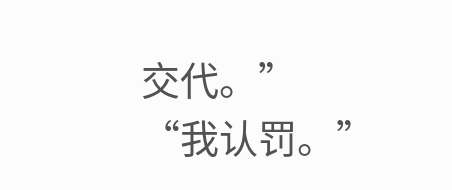交代。”
“我认罚。”